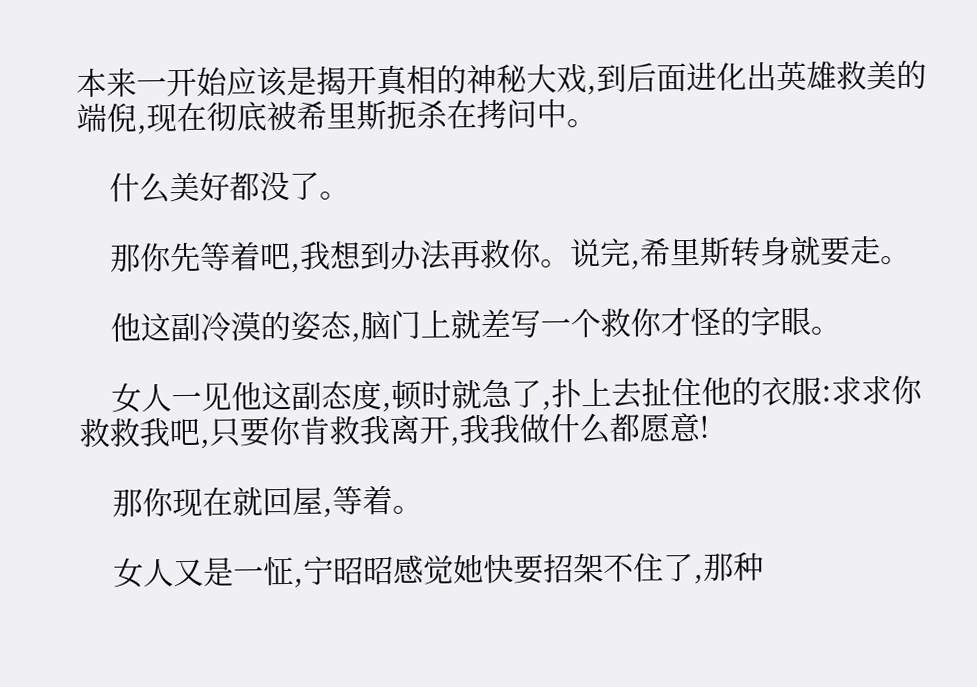本来一开始应该是揭开真相的神秘大戏,到后面进化出英雄救美的端倪,现在彻底被希里斯扼杀在拷问中。

    什么美好都没了。

    那你先等着吧,我想到办法再救你。说完,希里斯转身就要走。

    他这副冷漠的姿态,脑门上就差写一个救你才怪的字眼。

    女人一见他这副态度,顿时就急了,扑上去扯住他的衣服:求求你救救我吧,只要你肯救我离开,我我做什么都愿意!

    那你现在就回屋,等着。

    女人又是一怔,宁昭昭感觉她快要招架不住了,那种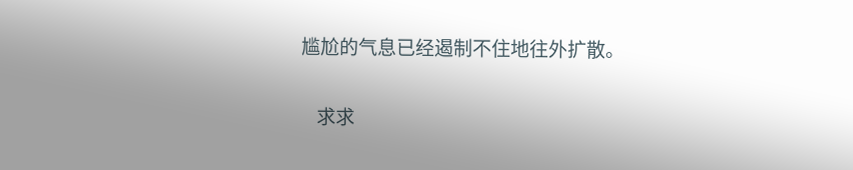尴尬的气息已经遏制不住地往外扩散。

    求求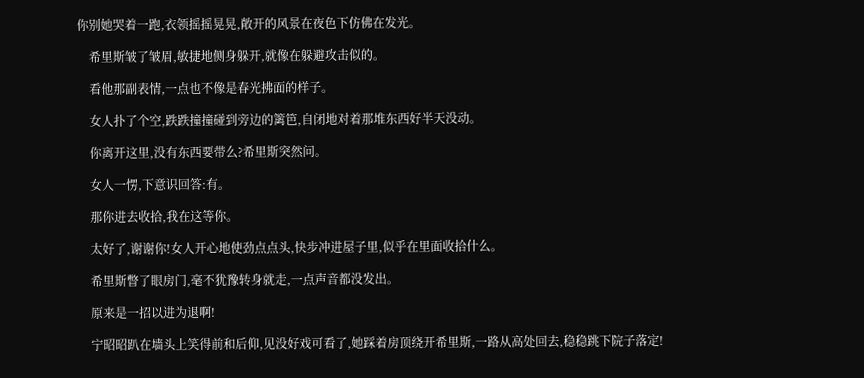你别她哭着一跑,衣领摇摇晃晃,敞开的风景在夜色下仿佛在发光。

    希里斯皱了皱眉,敏捷地侧身躲开,就像在躲避攻击似的。

    看他那副表情,一点也不像是春光拂面的样子。

    女人扑了个空,跌跌撞撞碰到旁边的篱笆,自闭地对着那堆东西好半天没动。

    你离开这里,没有东西要带么?希里斯突然问。

    女人一愣,下意识回答:有。

    那你进去收拾,我在这等你。

    太好了,谢谢你!女人开心地使劲点点头,快步冲进屋子里,似乎在里面收拾什么。

    希里斯瞥了眼房门,毫不犹豫转身就走,一点声音都没发出。

    原来是一招以进为退啊!

    宁昭昭趴在墙头上笑得前和后仰,见没好戏可看了,她踩着房顶绕开希里斯,一路从高处回去,稳稳跳下院子落定!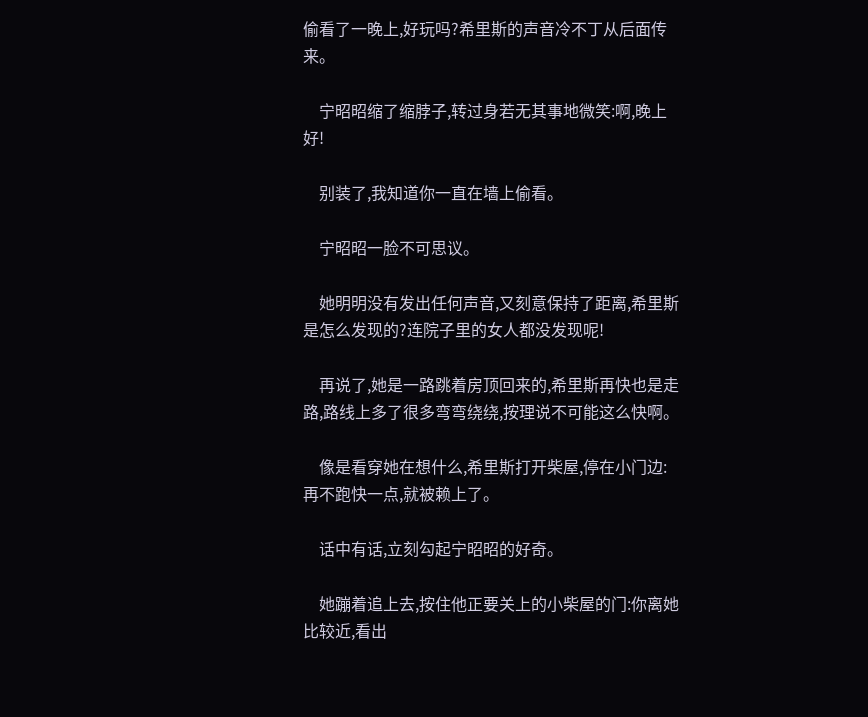偷看了一晚上,好玩吗?希里斯的声音冷不丁从后面传来。

    宁昭昭缩了缩脖子,转过身若无其事地微笑:啊,晚上好!

    别装了,我知道你一直在墙上偷看。

    宁昭昭一脸不可思议。

    她明明没有发出任何声音,又刻意保持了距离,希里斯是怎么发现的?连院子里的女人都没发现呢!

    再说了,她是一路跳着房顶回来的,希里斯再快也是走路,路线上多了很多弯弯绕绕,按理说不可能这么快啊。

    像是看穿她在想什么,希里斯打开柴屋,停在小门边:再不跑快一点,就被赖上了。

    话中有话,立刻勾起宁昭昭的好奇。

    她蹦着追上去,按住他正要关上的小柴屋的门:你离她比较近,看出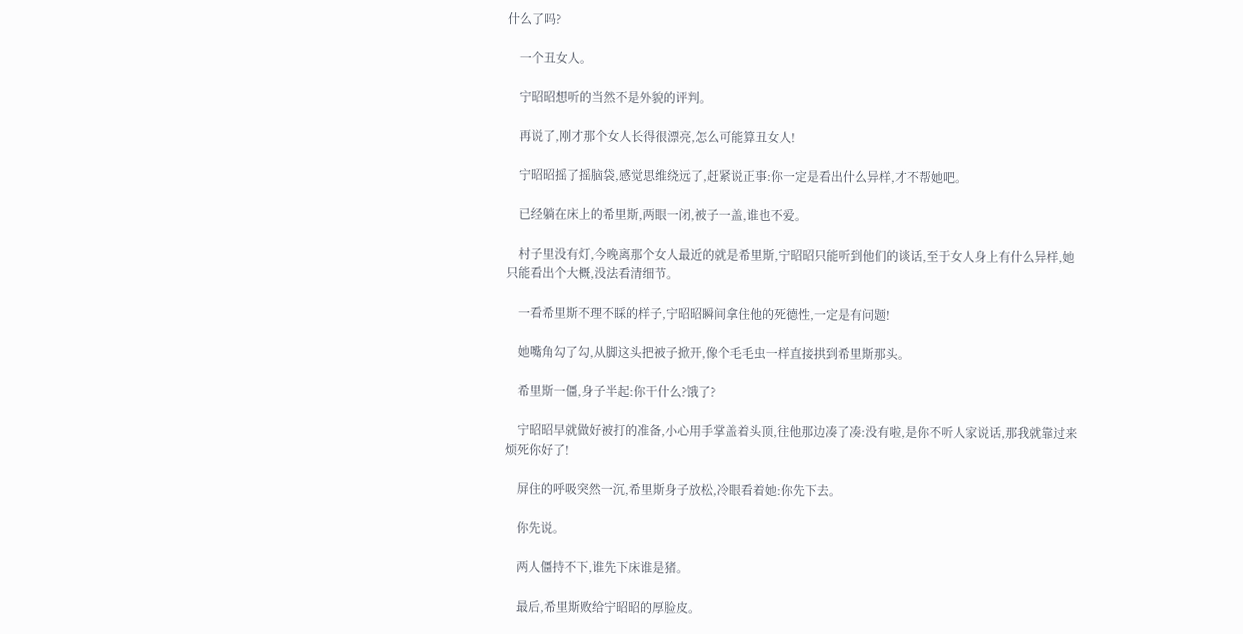什么了吗?

    一个丑女人。

    宁昭昭想听的当然不是外貌的评判。

    再说了,刚才那个女人长得很漂亮,怎么可能算丑女人!

    宁昭昭摇了摇脑袋,感觉思维绕远了,赶紧说正事:你一定是看出什么异样,才不帮她吧。

    已经躺在床上的希里斯,两眼一闭,被子一盖,谁也不爱。

    村子里没有灯,今晚离那个女人最近的就是希里斯,宁昭昭只能听到他们的谈话,至于女人身上有什么异样,她只能看出个大概,没法看清细节。

    一看希里斯不理不睬的样子,宁昭昭瞬间拿住他的死德性,一定是有问题!

    她嘴角勾了勾,从脚这头把被子掀开,像个毛毛虫一样直接拱到希里斯那头。

    希里斯一僵,身子半起:你干什么?饿了?

    宁昭昭早就做好被打的准备,小心用手掌盖着头顶,往他那边凑了凑:没有啦,是你不听人家说话,那我就靠过来烦死你好了!

    屏住的呼吸突然一沉,希里斯身子放松,冷眼看着她:你先下去。

    你先说。

    两人僵持不下,谁先下床谁是猪。

    最后,希里斯败给宁昭昭的厚脸皮。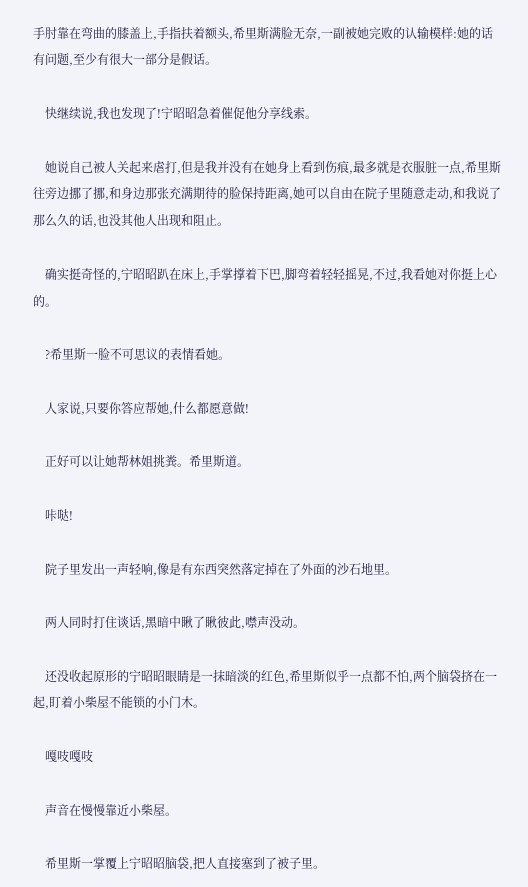手肘靠在弯曲的膝盖上,手指扶着额头,希里斯满脸无奈,一副被她完败的认输模样:她的话有问题,至少有很大一部分是假话。

    快继续说,我也发现了!宁昭昭急着催促他分享线索。

    她说自己被人关起来虐打,但是我并没有在她身上看到伤痕,最多就是衣服脏一点,希里斯往旁边挪了挪,和身边那张充满期待的脸保持距离,她可以自由在院子里随意走动,和我说了那么久的话,也没其他人出现和阻止。

    确实挺奇怪的,宁昭昭趴在床上,手掌撑着下巴,脚弯着轻轻摇晃,不过,我看她对你挺上心的。

    ?希里斯一脸不可思议的表情看她。

    人家说,只要你答应帮她,什么都愿意做!

    正好可以让她帮林姐挑粪。希里斯道。

    咔哒!

    院子里发出一声轻响,像是有东西突然落定掉在了外面的沙石地里。

    两人同时打住谈话,黑暗中瞅了瞅彼此,噤声没动。

    还没收起原形的宁昭昭眼睛是一抹暗淡的红色,希里斯似乎一点都不怕,两个脑袋挤在一起,盯着小柴屋不能锁的小门木。

    嘎吱嘎吱

    声音在慢慢靠近小柴屋。

    希里斯一掌覆上宁昭昭脑袋,把人直接塞到了被子里。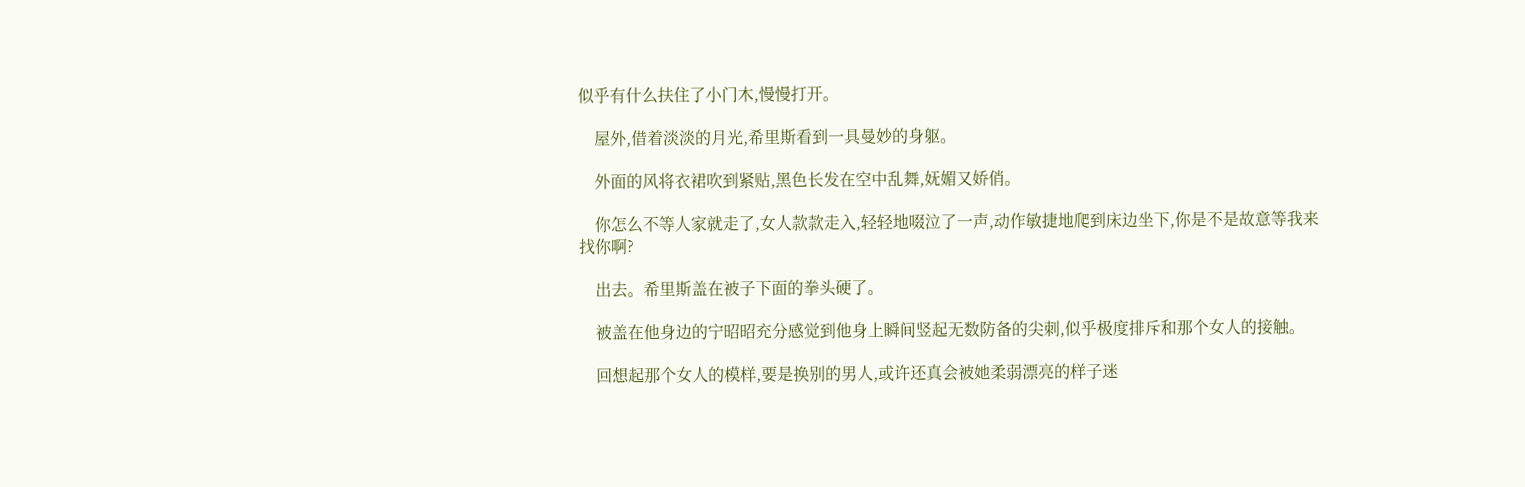似乎有什么扶住了小门木,慢慢打开。

    屋外,借着淡淡的月光,希里斯看到一具曼妙的身躯。

    外面的风将衣裙吹到紧贴,黑色长发在空中乱舞,妩媚又娇俏。

    你怎么不等人家就走了,女人款款走入,轻轻地啜泣了一声,动作敏捷地爬到床边坐下,你是不是故意等我来找你啊?

    出去。希里斯盖在被子下面的拳头硬了。

    被盖在他身边的宁昭昭充分感觉到他身上瞬间竖起无数防备的尖刺,似乎极度排斥和那个女人的接触。

    回想起那个女人的模样,要是换别的男人,或许还真会被她柔弱漂亮的样子迷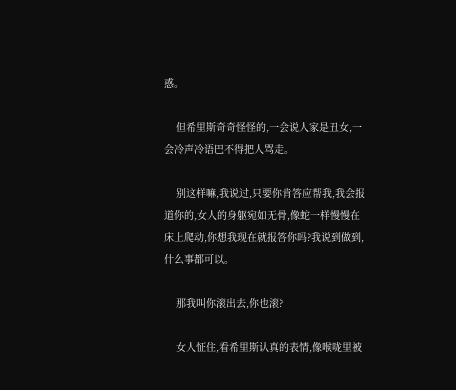惑。

    但希里斯奇奇怪怪的,一会说人家是丑女,一会冷声冷语巴不得把人骂走。

    别这样嘛,我说过,只要你肯答应帮我,我会报道你的,女人的身躯宛如无骨,像蛇一样慢慢在床上爬动,你想我现在就报答你吗?我说到做到,什么事都可以。

    那我叫你滚出去,你也滚?

    女人怔住,看希里斯认真的表情,像喉咙里被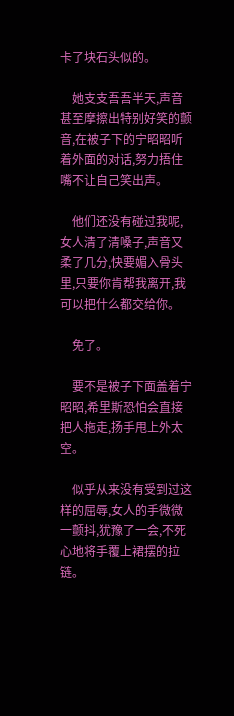卡了块石头似的。

    她支支吾吾半天,声音甚至摩擦出特别好笑的颤音,在被子下的宁昭昭听着外面的对话,努力捂住嘴不让自己笑出声。

    他们还没有碰过我呢,女人清了清嗓子,声音又柔了几分,快要媚入骨头里,只要你肯帮我离开,我可以把什么都交给你。

    免了。

    要不是被子下面盖着宁昭昭,希里斯恐怕会直接把人拖走,扬手甩上外太空。

    似乎从来没有受到过这样的屈辱,女人的手微微一颤抖,犹豫了一会,不死心地将手覆上裙摆的拉链。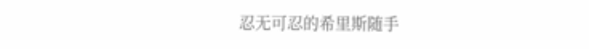忍无可忍的希里斯随手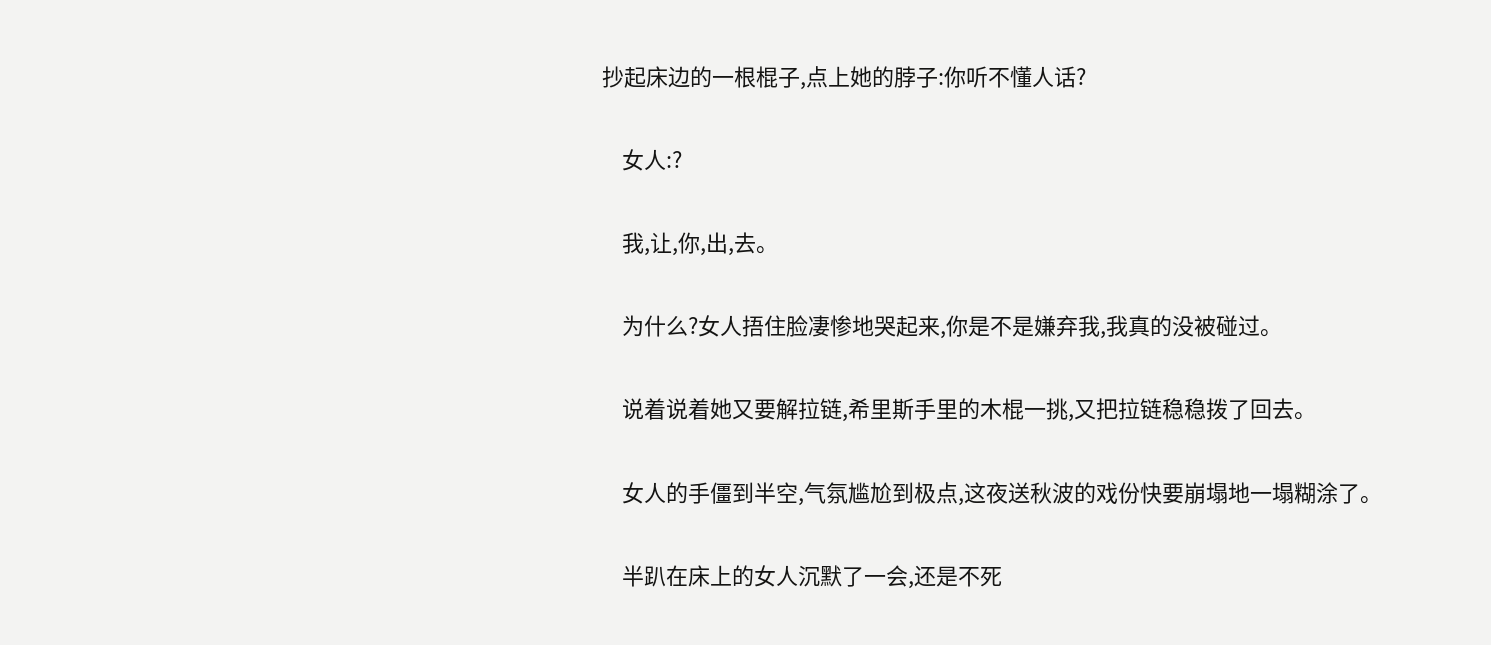抄起床边的一根棍子,点上她的脖子:你听不懂人话?

    女人:?

    我,让,你,出,去。

    为什么?女人捂住脸凄惨地哭起来,你是不是嫌弃我,我真的没被碰过。

    说着说着她又要解拉链,希里斯手里的木棍一挑,又把拉链稳稳拨了回去。

    女人的手僵到半空,气氛尴尬到极点,这夜送秋波的戏份快要崩塌地一塌糊涂了。

    半趴在床上的女人沉默了一会,还是不死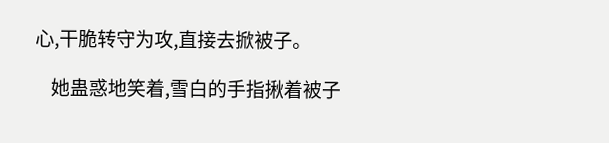心,干脆转守为攻,直接去掀被子。

    她蛊惑地笑着,雪白的手指揪着被子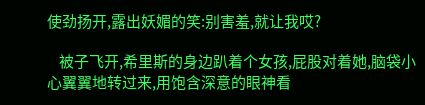使劲扬开,露出妖媚的笑:别害羞,就让我哎?

    被子飞开,希里斯的身边趴着个女孩,屁股对着她,脑袋小心翼翼地转过来,用饱含深意的眼神看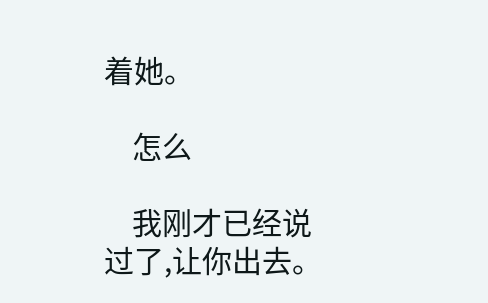着她。

    怎么

    我刚才已经说过了,让你出去。